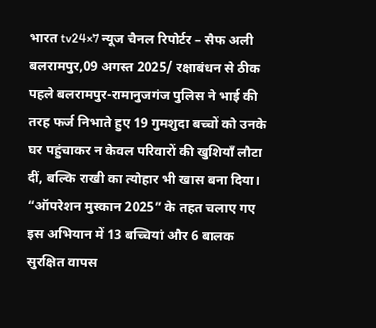भारत tv24×7 न्यूज चैनल रिपोर्टर – सैफ अली
बलरामपुर,09 अगस्त 2025/ रक्षाबंधन से ठीक पहले बलरामपुर-रामानुजगंज पुलिस ने भाई की तरह फर्ज निभाते हुए 19 गुमशुदा बच्चों को उनके घर पहुंचाकर न केवल परिवारों की खुशियाँ लौटा दीं, बल्कि राखी का त्योहार भी खास बना दिया। “ऑपरेशन मुस्कान 2025” के तहत चलाए गए इस अभियान में 13 बच्चियां और 6 बालक सुरक्षित वापस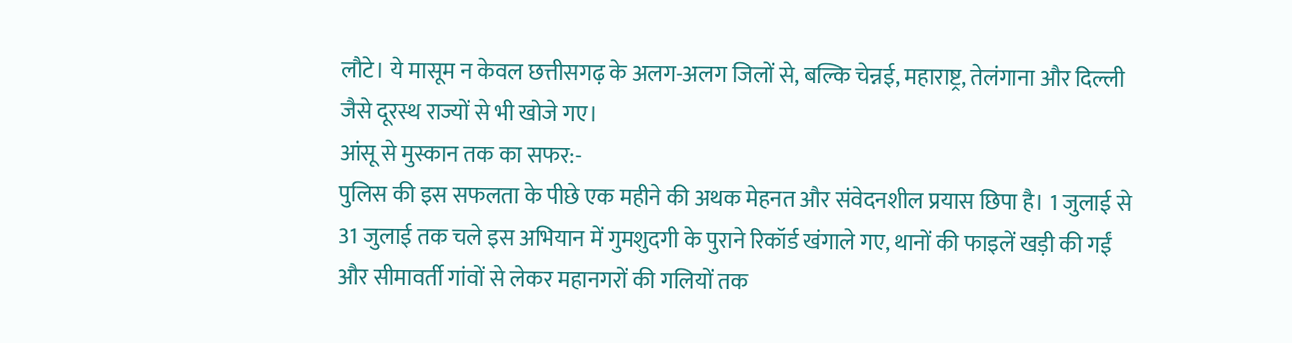लौटे। ये मासूम न केवल छत्तीसगढ़ के अलग-अलग जिलों से, बल्कि चेन्नई, महाराष्ट्र, तेलंगाना और दिल्ली जैसे दूरस्थ राज्यों से भी खोजे गए।
आंसू से मुस्कान तक का सफर:-
पुलिस की इस सफलता के पीछे एक महीने की अथक मेहनत और संवेदनशील प्रयास छिपा है। 1 जुलाई से 31 जुलाई तक चले इस अभियान में गुमशुदगी के पुराने रिकॉर्ड खंगाले गए, थानों की फाइलें खड़ी की गईं और सीमावर्ती गांवों से लेकर महानगरों की गलियों तक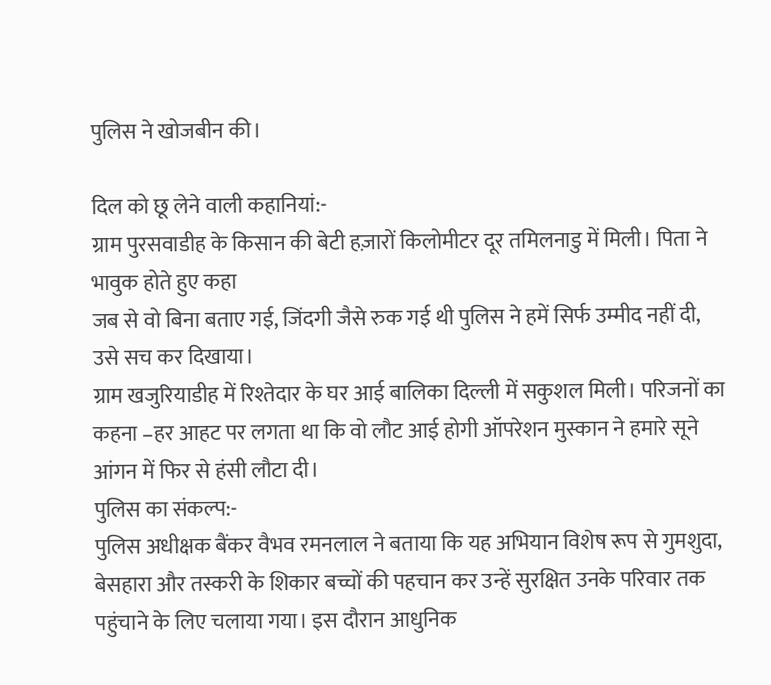पुलिस ने खोजबीन की।

दिल को छू लेने वाली कहानियां:-
ग्राम पुरसवाडीह के किसान की बेटी हज़ारों किलोमीटर दूर तमिलनाडु में मिली। पिता ने भावुक होते हुए कहा
जब से वो बिना बताए गई, जिंदगी जैसे रुक गई थी पुलिस ने हमें सिर्फ उम्मीद नहीं दी, उसे सच कर दिखाया।
ग्राम खजुरियाडीह में रिश्तेदार के घर आई बालिका दिल्ली में सकुशल मिली। परिजनों का कहना –हर आहट पर लगता था कि वो लौट आई होगी ऑपरेशन मुस्कान ने हमारे सूने आंगन में फिर से हंसी लौटा दी।
पुलिस का संकल्प:-
पुलिस अधीक्षक बैंकर वैभव रमनलाल ने बताया कि यह अभियान विशेष रूप से गुमशुदा, बेसहारा और तस्करी के शिकार बच्चों की पहचान कर उन्हें सुरक्षित उनके परिवार तक पहुंचाने के लिए चलाया गया। इस दौरान आधुनिक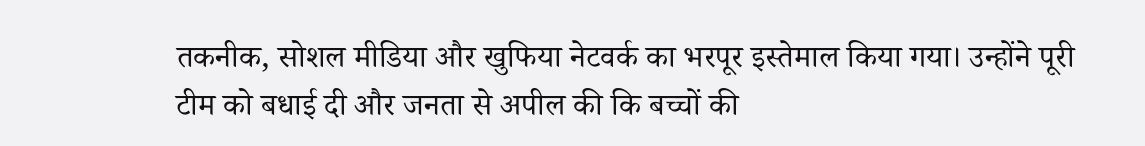तकनीक, सोशल मीडिया और खुफिया नेटवर्क का भरपूर इस्तेमाल किया गया। उन्होंने पूरी टीम को बधाई दी और जनता से अपील की कि बच्चों की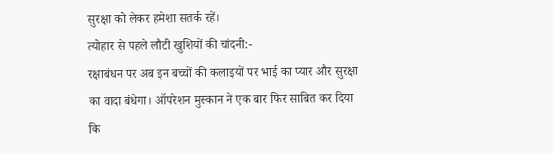सुरक्षा को लेकर हमेशा सतर्क रहें।
त्योहार से पहले लौटी खुशियों की चांदनी:-
रक्षाबंधन पर अब इन बच्चों की कलाइयों पर भाई का प्यार और सुरक्षा का वादा बंधेगा। ऑपरेशन मुस्कान ने एक बार फिर साबित कर दिया कि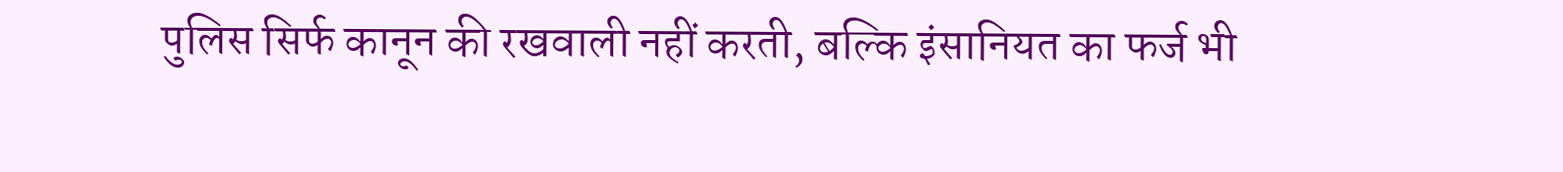पुलिस सिर्फ कानून की रखवाली नहीं करती, बल्कि इंसानियत का फर्ज भी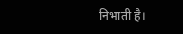निभाती है।